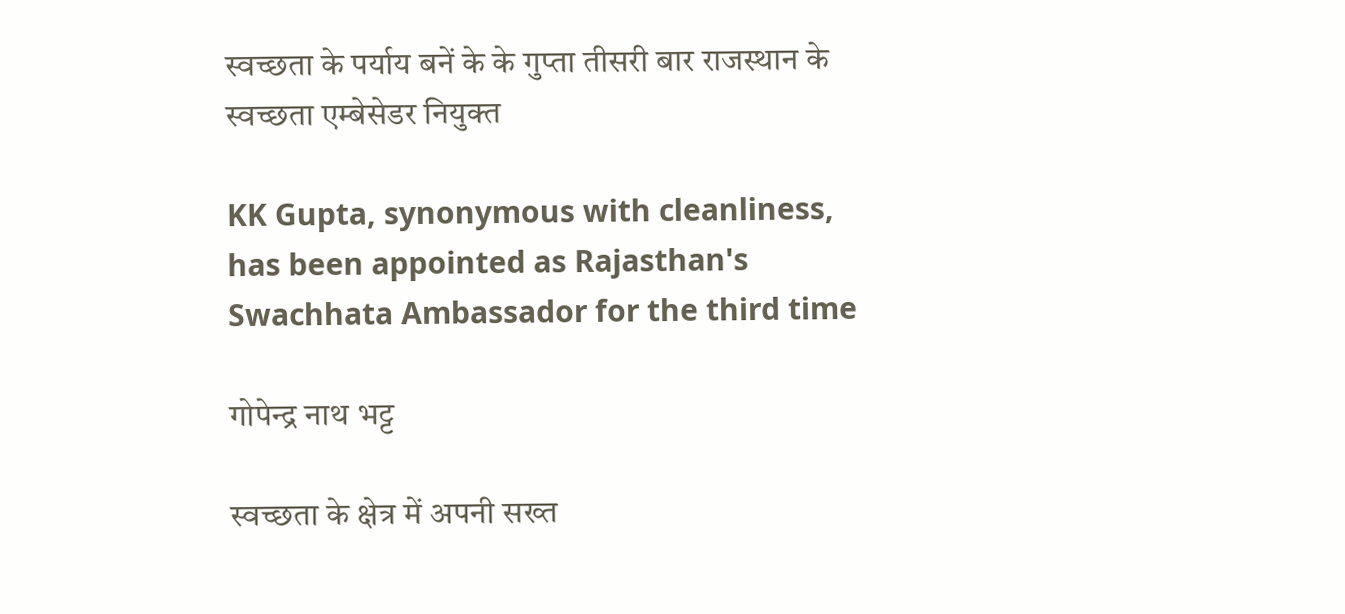स्वच्छता के पर्याय बनें के के गुप्ता तीसरी बार राजस्थान के स्वच्छता एम्बेसेडर नियुक्त

KK Gupta, synonymous with cleanliness, has been appointed as Rajasthan's Swachhata Ambassador for the third time

गोपेन्द्र नाथ भट्ट

स्वच्छता के क्षेत्र में अपनी सख्त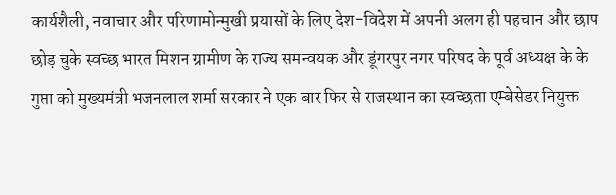कार्यशैली, नवाचार और परिणामोन्मुखी प्रयासों के लिए देश-विदेश में अपनी अलग ही पहचान और छाप छोड़ चुके स्वच्छ भारत मिशन ग्रामीण के राज्य समन्वयक और डूंगरपुर नगर परिषद के पूर्व अध्यक्ष के के गुप्ता को मुख्यमंत्री भजनलाल शर्मा सरकार ने एक बार फिर से राजस्थान का स्वच्छता एम्बेसेडर नियुक्त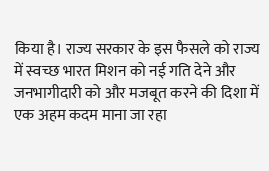किया है। राज्य सरकार के इस फैसले को राज्य में स्वच्छ भारत मिशन को नई गति देने और जनभागीदारी को और मजबूत करने की दिशा में एक अहम कदम माना जा रहा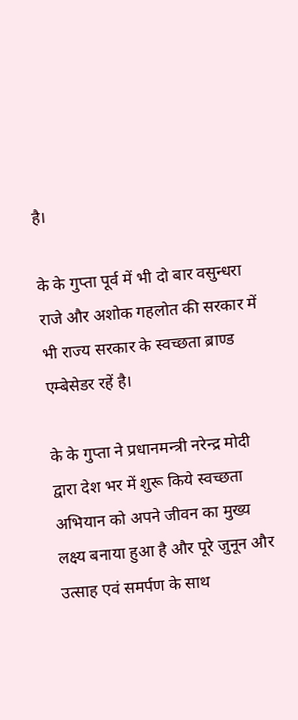है।

के के गुप्ता पूर्व में भी दो बार वसुन्धरा राजे और अशोक गहलोत की सरकार में भी राज्य सरकार के स्वच्छता ब्राण्ड एम्बेसेडर रहें है।

के के गुप्ता ने प्रधानमन्त्री नरेन्द्र मोदी द्वारा देश भर में शुरू किये स्वच्छता अभियान को अपने जीवन का मुख्य लक्ष्य बनाया हुआ है और पूरे जुनून और उत्साह एवं समर्पण के साथ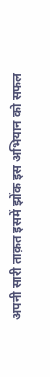अपनी सारी ताक़त इसमें झोंक इस अभियान को सफल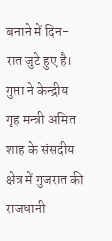बनाने में दिन-रात जुटे हुए है। गुप्ता ने केन्द्रीय गृह मन्त्री अमित शाह के संसदीय क्षेत्र में गुजरात की राजधानी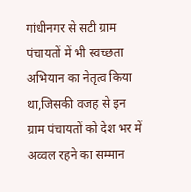गांधीनगर से सटी ग्राम पंचायतों में भी स्वच्छता अभियान का नेतृत्व किया था,जिसकी वजह से इन ग्राम पंचायतों को देश भर में अव्वल रहने का सम्मान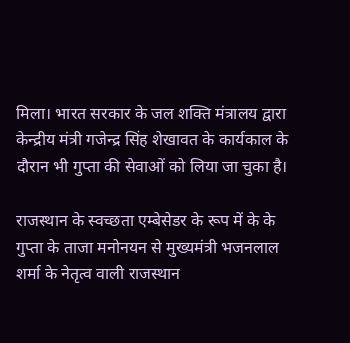मिला। भारत सरकार के जल शक्ति मंत्रालय द्वारा केन्द्रीय मंत्री गजेन्द्र सिंह शेखावत के कार्यकाल के दौरान भी गुप्ता की सेवाओं को लिया जा चुका है।

राजस्थान के स्वच्छता एम्बेसेडर के रूप में के के गुप्ता के ताजा मनोनयन से मुख्यमंत्री भजनलाल शर्मा के नेतृत्व वाली राजस्थान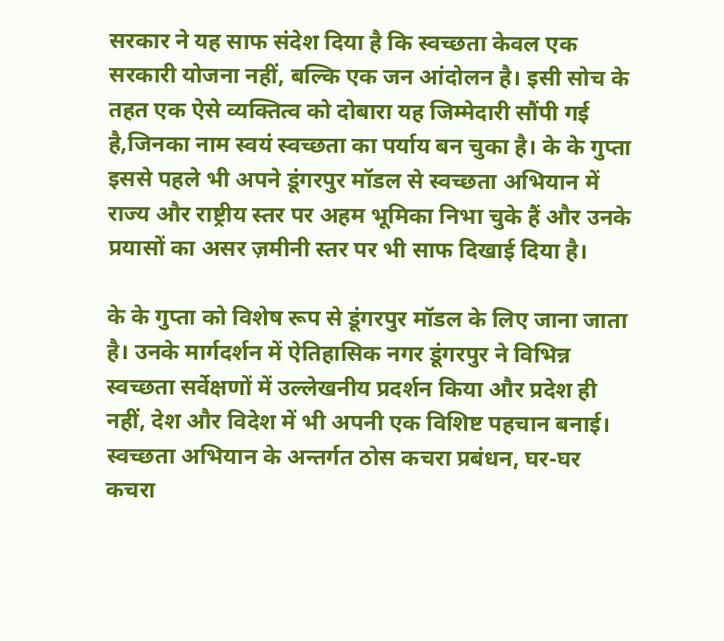सरकार ने यह साफ संदेश दिया है कि स्वच्छता केवल एक सरकारी योजना नहीं, बल्कि एक जन आंदोलन है। इसी सोच के तहत एक ऐसे व्यक्तित्व को दोबारा यह जिम्मेदारी सौंपी गई है,जिनका नाम स्वयं स्वच्छता का पर्याय बन चुका है। के के गुप्ता इससे पहले भी अपने डूंगरपुर मॉडल से स्वच्छता अभियान में राज्य और राष्ट्रीय स्तर पर अहम भूमिका निभा चुके हैं और उनके प्रयासों का असर ज़मीनी स्तर पर भी साफ दिखाई दिया है।

के के गुप्ता को विशेष रूप से डूंगरपुर मॉडल के लिए जाना जाता है। उनके मार्गदर्शन में ऐतिहासिक नगर डूंगरपुर ने विभिन्न स्वच्छता सर्वेक्षणों में उल्लेखनीय प्रदर्शन किया और प्रदेश ही नहीं, देश और विदेश में भी अपनी एक विशिष्ट पहचान बनाई। स्वच्छता अभियान के अन्तर्गत ठोस कचरा प्रबंधन, घर-घर कचरा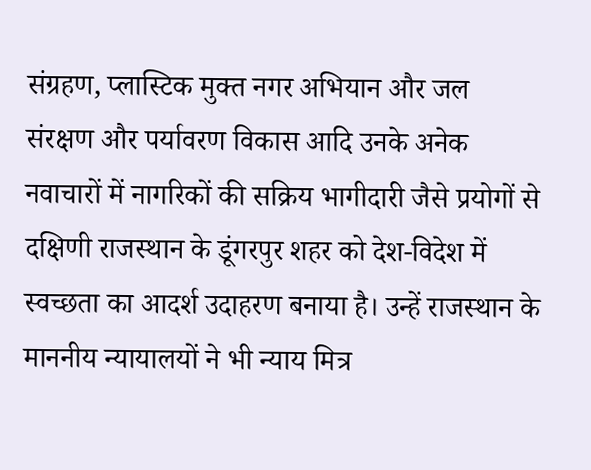संग्रहण, प्लास्टिक मुक्त नगर अभियान और जल संरक्षण और पर्यावरण विकास आदि उनके अनेक नवाचारों में नागरिकों की सक्रिय भागीदारी जैसे प्रयोगों से दक्षिणी राजस्थान के डूंगरपुर शहर को देश-विदेश में स्वच्छता का आदर्श उदाहरण बनाया है। उन्हें राजस्थान के माननीय न्यायालयों ने भी न्याय मित्र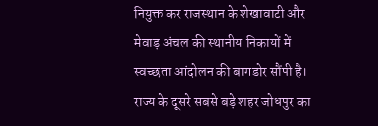नियुक्त कर राजस्थान के शेखावाटी और मेवाड़ अंचल की स्थानीय निकायों में स्वच्छता आंदोलन की बागडोर सौंपी है। राज्य के दूसरे सबसे बड़े शहर जोधपुर का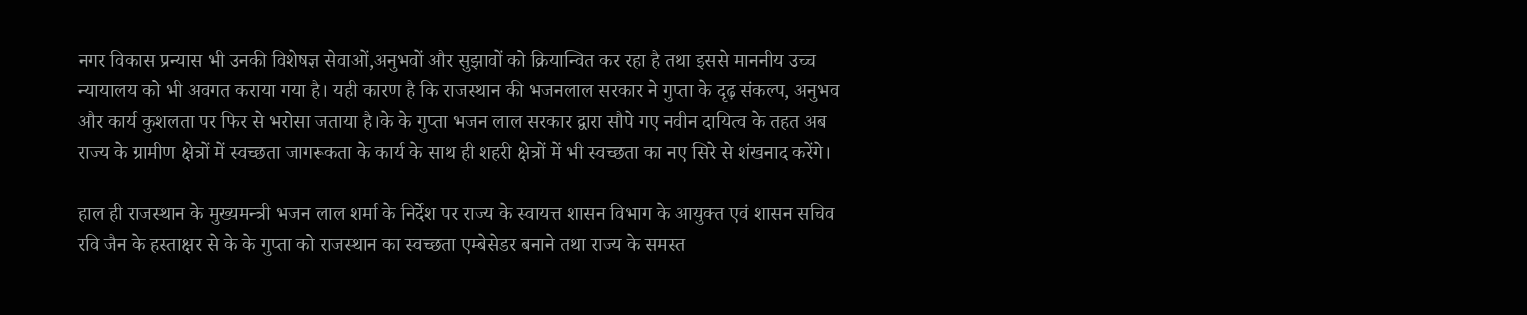नगर विकास प्रन्यास भी उनकी विशेषज्ञ सेवाओं,अनुभवों और सुझावों को क्रियान्वित कर रहा है तथा इससे माननीय उच्च न्यायालय को भी अवगत कराया गया है। यही कारण है कि राजस्थान की भजनलाल सरकार ने गुप्ता के दृढ़ संकल्प, अनुभव और कार्य कुशलता पर फिर से भरोसा जताया है।के के गुप्ता भजन लाल सरकार द्वारा सौपे गए नवीन दायित्व के तहत अब राज्य के ग्रामीण क्षेत्रों में स्वच्छता जागरूकता के कार्य के साथ ही शहरी क्षेत्रों में भी स्वच्छता का नए सिरे से शंखनाद करेंगे।

हाल ही राजस्थान के मुख्यमन्त्री भजन लाल शर्मा के निर्देश पर राज्य के स्वायत्त शासन विभाग के आयुक्त एवं शासन सचिव रवि जैन के हस्ताक्षर से के के गुप्ता को राजस्थान का स्वच्छता एम्बेसेडर बनाने तथा राज्य के समस्त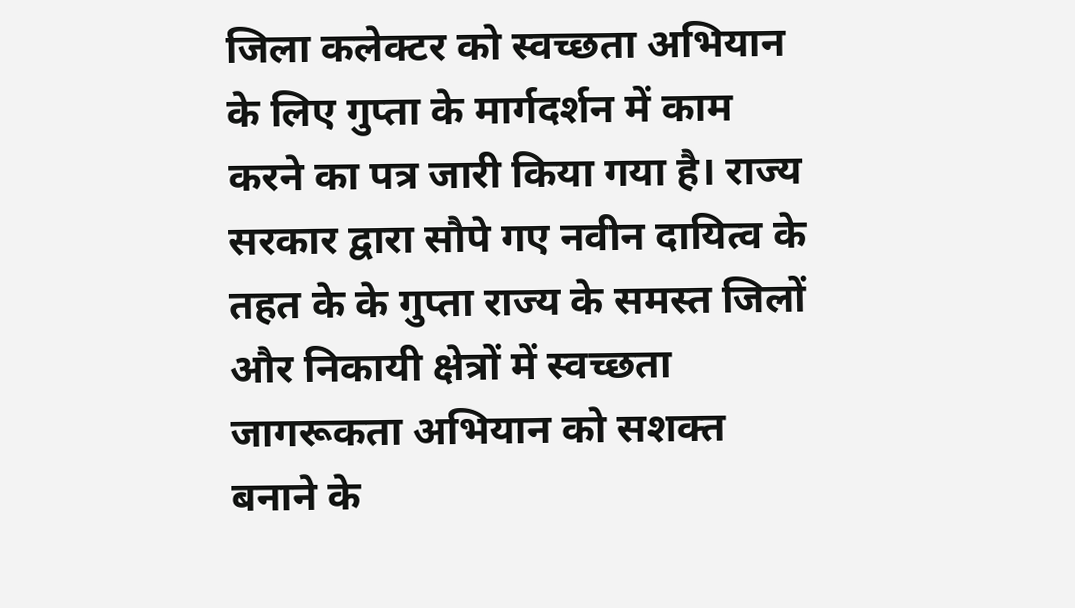जिला कलेक्टर को स्वच्छता अभियान के लिए गुप्ता के मार्गदर्शन में काम करने का पत्र जारी किया गया है। राज्य सरकार द्वारा सौपे गए नवीन दायित्व के तहत के के गुप्ता राज्य के समस्त जिलों और निकायी क्षेत्रों में स्वच्छता जागरूकता अभियान को सशक्त बनाने के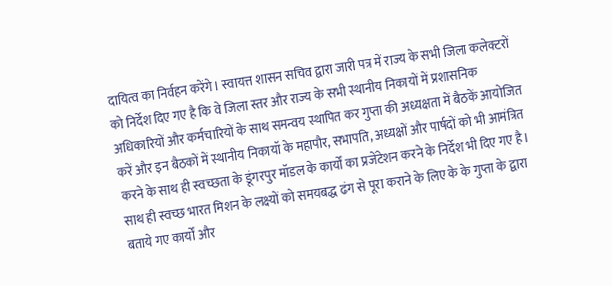दायित्व का निर्वहन करेंगे। स्वायत्त शासन सचिव द्वारा जारी पत्र में राज्य के सभी जिला कलेक्टरों को निर्देश दिए गए है कि वे जिला स्तर और राज्य के सभी स्थानीय निकायों में प्रशासनिक अधिकारियों और कर्मचारियों के साथ समन्वय स्थापित कर गुप्ता की अध्यक्षता में बैठकें आयोजित करें और इन बैठकों में स्थानीय निकायॉ के महापौर, सभापति, अध्यक्षों और पार्षदों को भी आमंत्रित करने के साथ ही स्वच्छता के डूंगरपुर मॉडल के कार्यों का प्रजेंटेशन करने के निर्देश भी दिए गए है। साथ ही स्वच्छ भारत मिशन के लक्ष्यों को समयबद्ध ढंग से पूरा कराने के लिए के के गुप्ता के द्वारा बताये गए कार्यों और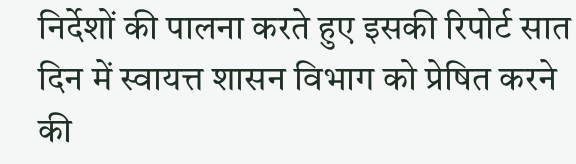निर्देशों की पालना करते हुए इसकी रिपोर्ट सात दिन में स्वायत्त शासन विभाग को प्रेषित करने की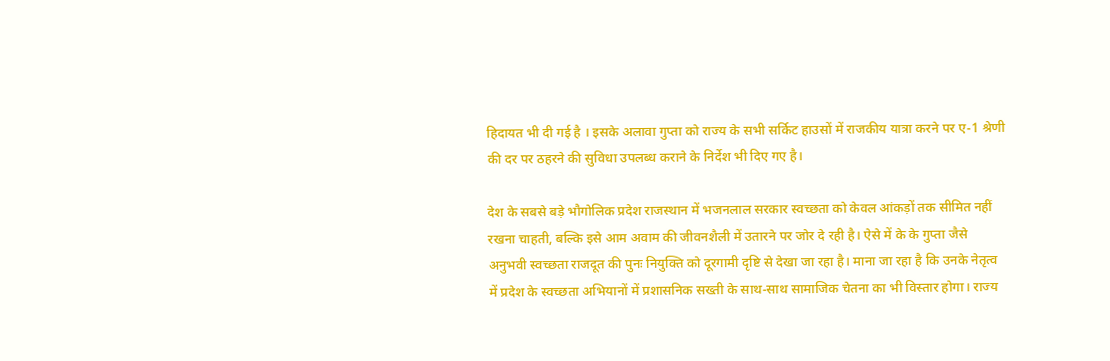हिदायत भी दी गई है । इसके अलावा गुप्ता को राज्य के सभी सर्किट हाउसों में राजकीय यात्रा करने पर ए-1 श्रेणी की दर पर ठहरने की सुविधा उपलब्ध कराने के निर्देश भी दिए गए है।

देश के सबसे बड़े भौगोलिक प्रदेश राजस्थान में भजनलाल सरकार स्वच्छता को केवल आंकड़ों तक सीमित नहीं रखना चाहती, बल्कि इसे आम अवाम की जीवनशैली में उतारने पर जोर दे रही है। ऐसे में के के गुप्ता जैसे अनुभवी स्वच्छता राजदूत की पुनः नियुक्ति को दूरगामी दृष्टि से देखा जा रहा है। माना जा रहा है कि उनके नेतृत्व में प्रदेश के स्वच्छता अभियानों में प्रशासनिक सख्ती के साथ-साथ सामाजिक चेतना का भी विस्तार होगा। राज्य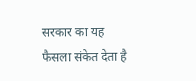सरकार का यह फैसला संकेत देता है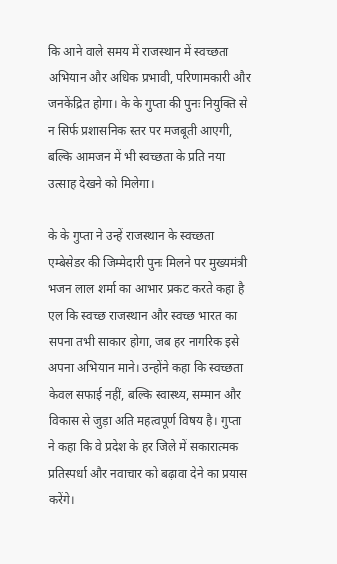कि आने वाले समय में राजस्थान में स्वच्छता अभियान और अधिक प्रभावी, परिणामकारी और जनकेंद्रित होगा। के के गुप्ता की पुनः नियुक्ति से न सिर्फ प्रशासनिक स्तर पर मजबूती आएगी, बल्कि आमजन में भी स्वच्छता के प्रति नया उत्साह देखने को मिलेगा।

के के गुप्ता ने उन्हें राजस्थान के स्वच्छता एम्बेसेडर की जिम्मेदारी पुनः मिलने पर मुख्यमंत्री भजन लाल शर्मा का आभार प्रकट करते कहा है एल कि स्वच्छ राजस्थान और स्वच्छ भारत का सपना तभी साकार होगा, जब हर नागरिक इसे अपना अभियान माने। उन्होंने कहा कि स्वच्छता केवल सफाई नहीं, बल्कि स्वास्थ्य, सम्मान और विकास से जुड़ा अति महत्वपूर्ण विषय है। गुप्ता ने कहा कि वे प्रदेश के हर जिले में सकारात्मक प्रतिस्पर्धा और नवाचार को बढ़ावा देने का प्रयास करेंगे।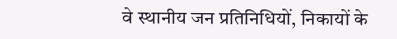वे स्थानीय जन प्रतिनिधियों, निकायों के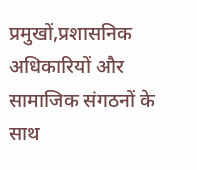प्रमुखों,प्रशासनिक अधिकारियों और सामाजिक संगठनों के साथ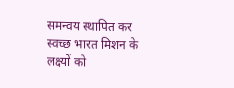समन्वय स्थापित कर स्वच्छ भारत मिशन के लक्ष्यों को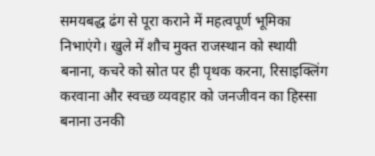समयबद्ध ढंग से पूरा कराने में महत्वपूर्ण भूमिका निभाएंगे। खुले में शौच मुक्त राजस्थान को स्थायी बनाना, कचरे को स्रोत पर ही पृथक करना, रिसाइक्लिंग करवाना और स्वच्छ व्यवहार को जनजीवन का हिस्सा बनाना उनकी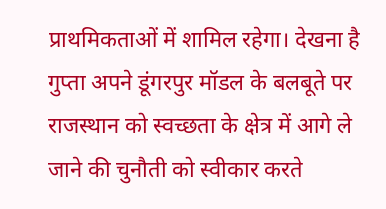प्राथमिकताओं में शामिल रहेगा। देखना है गुप्ता अपने डूंगरपुर मॉडल के बलबूते पर राजस्थान को स्वच्छता के क्षेत्र में आगे ले जाने की चुनौती को स्वीकार करते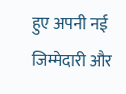हुए अपनी नई जिम्मेदारी और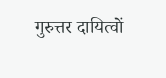गुरुत्तर दायित्वों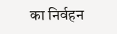का निर्वहन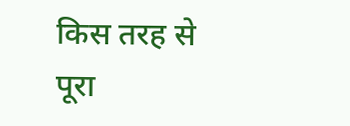किस तरह से पूरा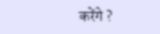करेंगे ?